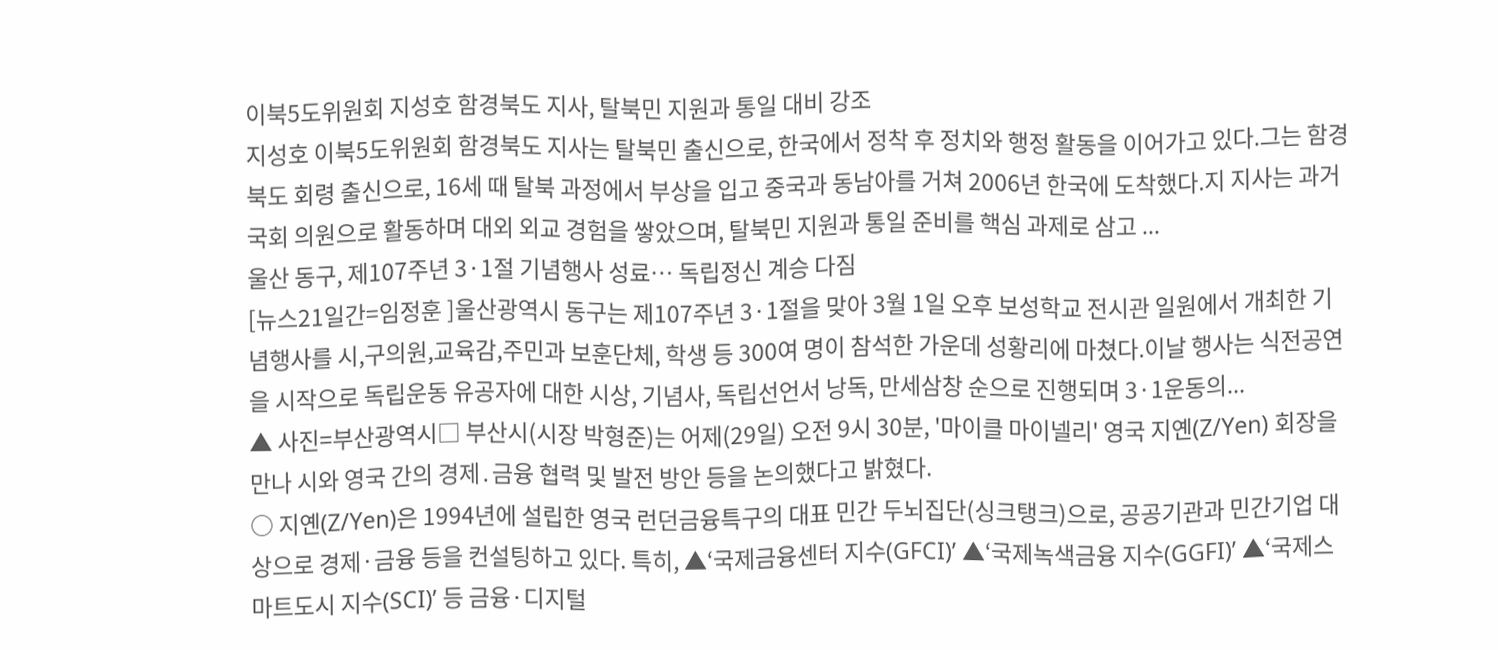이북5도위원회 지성호 함경북도 지사, 탈북민 지원과 통일 대비 강조
지성호 이북5도위원회 함경북도 지사는 탈북민 출신으로, 한국에서 정착 후 정치와 행정 활동을 이어가고 있다.그는 함경북도 회령 출신으로, 16세 때 탈북 과정에서 부상을 입고 중국과 동남아를 거쳐 2006년 한국에 도착했다.지 지사는 과거 국회 의원으로 활동하며 대외 외교 경험을 쌓았으며, 탈북민 지원과 통일 준비를 핵심 과제로 삼고 ...
울산 동구, 제107주년 3·1절 기념행사 성료… 독립정신 계승 다짐
[뉴스21일간=임정훈 ]울산광역시 동구는 제107주년 3·1절을 맞아 3월 1일 오후 보성학교 전시관 일원에서 개최한 기념행사를 시,구의원,교육감,주민과 보훈단체, 학생 등 300여 명이 참석한 가운데 성황리에 마쳤다.이날 행사는 식전공연을 시작으로 독립운동 유공자에 대한 시상, 기념사, 독립선언서 낭독, 만세삼창 순으로 진행되며 3·1운동의...
▲ 사진=부산광역시□ 부산시(시장 박형준)는 어제(29일) 오전 9시 30분, '마이클 마이넬리' 영국 지옌(Z/Yen) 회장을 만나 시와 영국 간의 경제․금융 협력 및 발전 방안 등을 논의했다고 밝혔다.
○ 지옌(Z/Yen)은 1994년에 설립한 영국 런던금융특구의 대표 민간 두뇌집단(싱크탱크)으로, 공공기관과 민간기업 대상으로 경제·금융 등을 컨설팅하고 있다. 특히, ▲‘국제금융센터 지수(GFCI)’ ▲‘국제녹색금융 지수(GGFI)’ ▲‘국제스마트도시 지수(SCI)’ 등 금융·디지털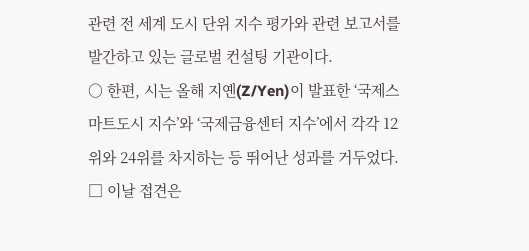관련 전 세계 도시 단위 지수 평가와 관련 보고서를 발간하고 있는 글로벌 컨설팅 기관이다.
○ 한편, 시는 올해 지옌(Z/Yen)이 발표한 ‘국제스마트도시 지수’와 ‘국제금융센터 지수’에서 각각 12위와 24위를 차지하는 등 뛰어난 성과를 거두었다.
□ 이날 접견은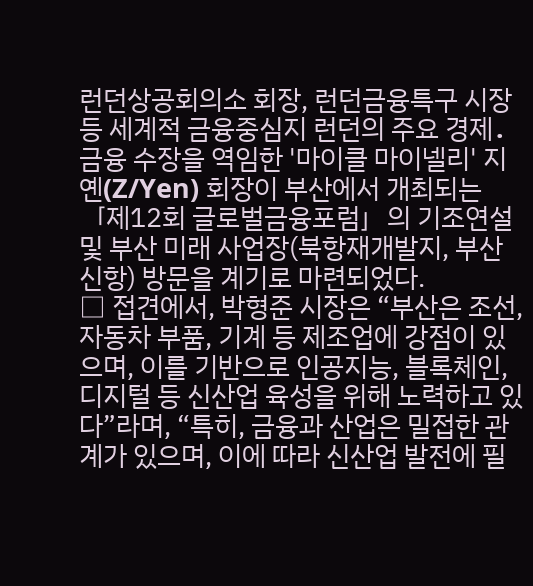런던상공회의소 회장, 런던금융특구 시장 등 세계적 금융중심지 런던의 주요 경제․금융 수장을 역임한 '마이클 마이넬리' 지옌(Z/Yen) 회장이 부산에서 개최되는 「제12회 글로벌금융포럼」의 기조연설 및 부산 미래 사업장(북항재개발지, 부산신항) 방문을 계기로 마련되었다.
□ 접견에서, 박형준 시장은 “부산은 조선, 자동차 부품, 기계 등 제조업에 강점이 있으며, 이를 기반으로 인공지능, 블록체인, 디지털 등 신산업 육성을 위해 노력하고 있다”라며, “특히, 금융과 산업은 밀접한 관계가 있으며, 이에 따라 신산업 발전에 필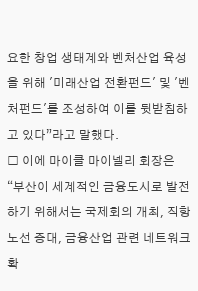요한 창업 생태계와 벤처산업 육성을 위해 '미래산업 전환펀드' 및 '벤처펀드'를 조성하여 이를 뒷받침하고 있다”라고 말했다.
□ 이에 마이클 마이넬리 회장은 “부산이 세계적인 금융도시로 발전하기 위해서는 국제회의 개최, 직항노선 증대, 금융산업 관련 네트워크 확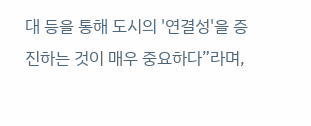대 등을 통해 도시의 '연결성'을 증진하는 것이 매우 중요하다”라며,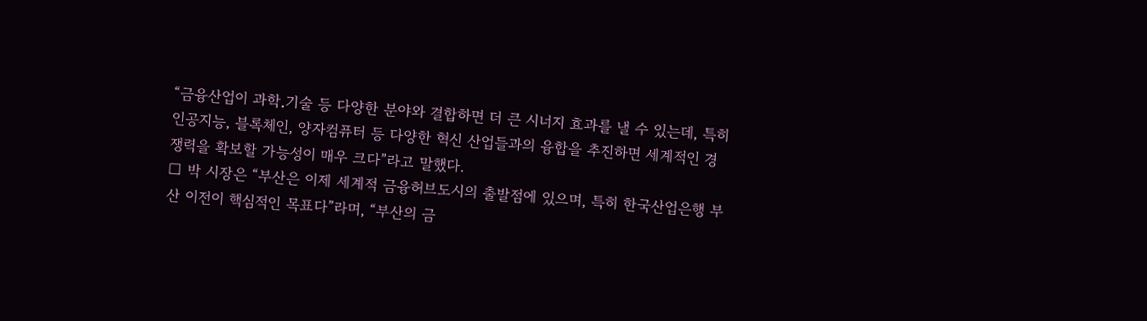“금융산업이 과학․기술 등 다양한 분야와 결합하면 더 큰 시너지 효과를 낼 수 있는데, 특히 인공지능, 블록체인, 양자컴퓨터 등 다양한 혁신 산업들과의 융합을 추진하면 세계적인 경쟁력을 확보할 가능성이 매우 크다”라고 말했다.
□ 박 시장은 “부산은 이제 세계적 금융허브도시의 출발점에 있으며, 특히 한국산업은행 부산 이전이 핵심적인 목표다”라며, “부산의 금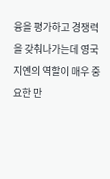융을 평가하고 경쟁력을 갖춰나가는데 영국 지옌의 역할이 매우 중요한 만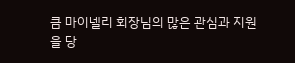큼 마이넬리 회장님의 많은 관심과 지원을 당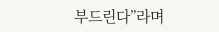부드린다”라며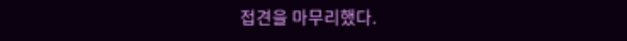접견을 마무리했다.